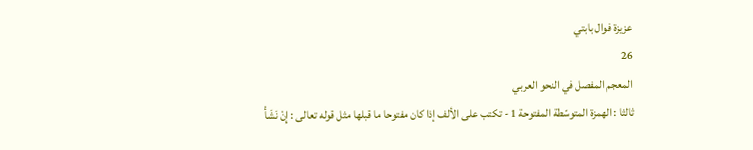عزيزة فوال بابتي
26
المعجم المفصل في النحو العربي
ثالثا : الهمزة المتوسّطة المفتوحة 1 - تكتب على الألف إذا كان مفتوحا ما قبلها مثل قوله تعالى : إِنْ نَشَأْ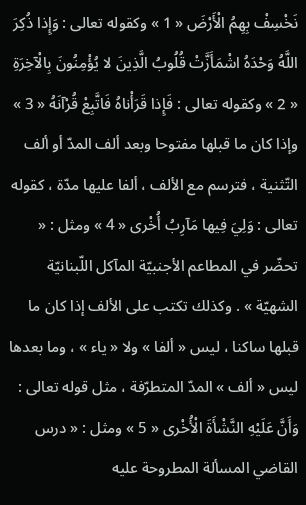نَخْسِفْ بِهِمُ الْأَرْضَ « 1 » وكقوله تعالى : وَإِذا ذُكِرَ اللَّهُ وَحْدَهُ اشْمَأَزَّتْ قُلُوبُ الَّذِينَ لا يُؤْمِنُونَ بِالْآخِرَةِ « 2 » وكقوله تعالى : فَإِذا قَرَأْناهُ فَاتَّبِعْ قُرْآنَهُ « 3 » وإذا كان ما قبلها مفتوحا وبعد ألف المدّ أو ألف التّثنية ، فترسم مع الألف ، ألفا عليها مدّة ، كقوله تعالى : وَلِيَ فِيها مَآرِبُ أُخْرى « 4 » ومثل : « تحضّر في المطاعم الأجنبيّة المآكل اللّبنانيّة الشهيّة » . وكذلك تكتب على الألف إذا كان ما قبلها ساكنا ، ليس « ألفا » ولا « ياء » ، وما بعدها ليس « ألف » المدّ المتطرّفة ، مثل قوله تعالى : وَأَنَّ عَلَيْهِ النَّشْأَةَ الْأُخْرى « 5 » ومثل : « درس القاضي المسألة المطروحة عليه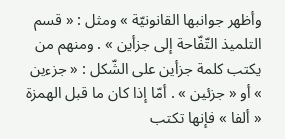وأظهر جوانبها القانونيّة » ومثل : « قسم التلميذ التّفّاحة إلى جزأين » . ومنهم من يكتب كلمة جزأين على الشّكل : « جزءين » أو « جزئين » . أمّا إذا كان ما قبل الهمزة « ألفا » فإنها تكتب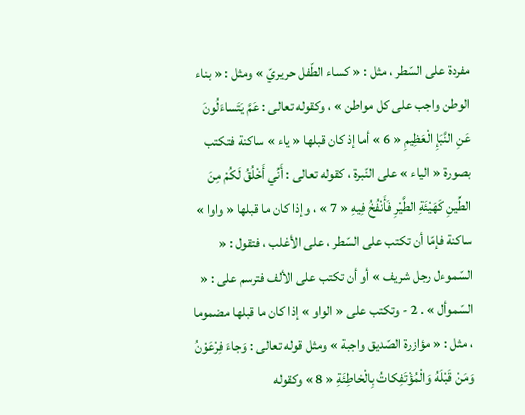مفردة على السّطر ، مثل : « كساء الطّفل حريريّ » ومثل : « بناء الوطن واجب على كل مواطن » ، وكقوله تعالى : عَمَّ يَتَساءَلُونَ عَنِ النَّبَإِ الْعَظِيمِ « 6 » أما إذ كان قبلها « ياء » ساكنة فتكتب بصورة « الياء » على النّبرة ، كقوله تعالى : أَنِّي أَخْلُقُ لَكُمْ مِنَ الطِّينِ كَهَيْئَةِ الطَّيْرِ فَأَنْفُخُ فِيهِ « 7 » ، وإذا كان ما قبلها « واوا » ساكنة فإمّا أن تكتب على السّطر ، على الأغلب ، فتقول : « السّموءل رجل شريف » أو أن تكتب على الألف فترسم على : « السّموأل » . 2 - وتكتب على « الواو » إذا كان ما قبلها مضموما ، مثل : « مؤازرة الصّديق واجبة » ومثل قوله تعالى : وَجاءَ فِرْعَوْنُ وَمَنْ قَبْلَهُ وَالْمُؤْتَفِكاتُ بِالْخاطِئَةِ « 8 » وكقوله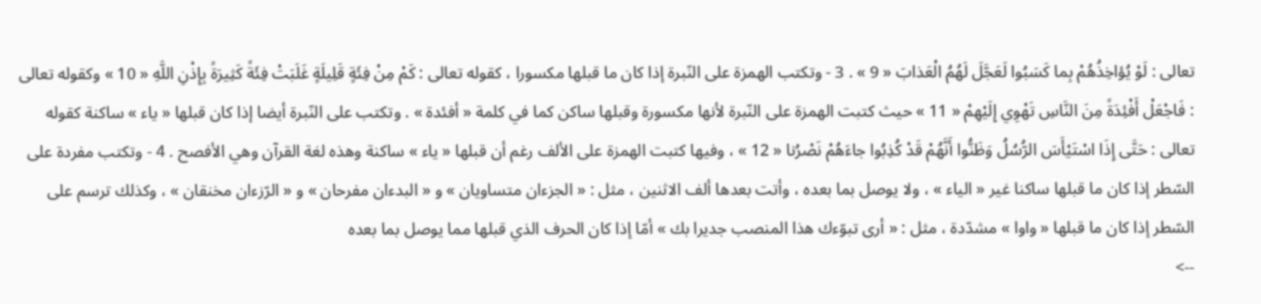تعالى : لَوْ يُؤاخِذُهُمْ بِما كَسَبُوا لَعَجَّلَ لَهُمُ الْعَذابَ « 9 » . 3 - وتكتب الهمزة على النّبرة إذا كان ما قبلها مكسورا ، كقوله تعالى : كَمْ مِنْ فِئَةٍ قَلِيلَةٍ غَلَبَتْ فِئَةً كَثِيرَةً بِإِذْنِ اللَّهِ « 10 » وكقوله تعالى : فَاجْعَلْ أَفْئِدَةً مِنَ النَّاسِ تَهْوِي إِلَيْهِمْ « 11 » حيث كتبت الهمزة على النّبرة لأنها مكسورة وقبلها ساكن كما في كلمة « أفئدة » . وتكتب على النّبرة أيضا إذا كان قبلها « ياء » ساكنة كقوله تعالى : حَتَّى إِذَا اسْتَيْأَسَ الرُّسُلُ وَظَنُّوا أَنَّهُمْ قَدْ كُذِبُوا جاءَهُمْ نَصْرُنا « 12 » ، وفيها كتبت الهمزة على الألف رغم أن قبلها « ياء » ساكنة وهذه لغة القرآن وهي الأفصح . 4 - وتكتب مفردة على السّطر إذا كان ما قبلها ساكنا غير « الياء » ، ولا يوصل بما بعده ، وأتت بعدها ألف الاثنين ، مثل : « الجزءان متساويان » و « البدءان مفرحان » و « الرّزءان مخنقان » ، وكذلك ترسم على السّطر إذا كان ما قبلها « واوا » مشدّدة ، مثل : « أرى تبوّءك هذا المنصب جديرا بك » أمّا إذا كان الحرف الذي قبلها مما يوصل بما بعده
-->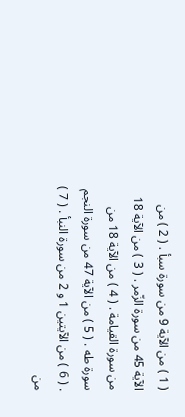( 1 ) من الآية 9 من سورة سبأ . ( 2 ) من الآية 45 من سورة الزّمر . ( 3 ) من الآية 18 من سورة القيامة . ( 4 ) من الآية 18 من سورة طه . ( 5 ) من الآية 47 من سورة النجم . ( 6 ) من الآيتين 1 و 2 من سورة النبأ . ( 7 ) من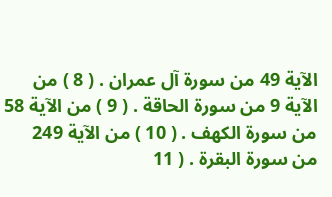الآية 49 من سورة آل عمران . ( 8 ) من الآية 9 من سورة الحاقة . ( 9 ) من الآية 58 من سورة الكهف . ( 10 ) من الآية 249 من سورة البقرة . ( 11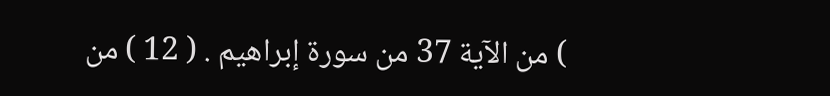) من الآية 37 من سورة إبراهيم . ( 12 ) من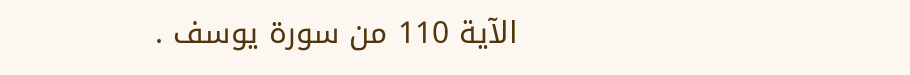الآية 110 من سورة يوسف .